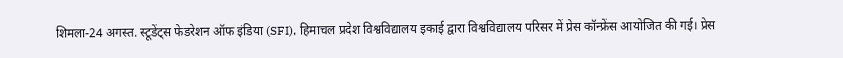शिमला-24 अगस्त. स्टूडेंट्स फेडरेशन ऑफ इंडिया (SFI), हिमाचल प्रदेश विश्वविद्यालय इकाई द्वारा विश्वविद्यालय परिसर में प्रेस कॉन्फ्रेंस आयोजित की गई। प्रेस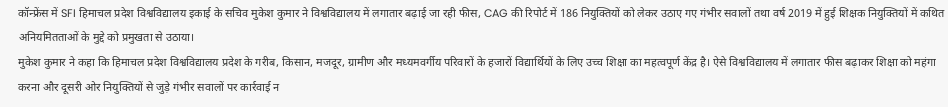कॉन्फ्रेंस में SFI हिमाचल प्रदेश विश्वविद्यालय इकाई के सचिव मुकेश कुमार ने विश्वविद्यालय में लगातार बढ़ाई जा रही फीस, CAG की रिपोर्ट में 186 नियुक्तियों को लेकर उठाए गए गंभीर सवालों तथा वर्ष 2019 में हुई शिक्षक नियुक्तियों में कथित अनियमितताओं के मुद्दे को प्रमुखता से उठाया।
मुकेश कुमार ने कहा कि हिमाचल प्रदेश विश्वविद्यालय प्रदेश के गरीब, किसान, मजदूर, ग्रामीण और मध्यमवर्गीय परिवारों के हजारों विद्यार्थियों के लिए उच्च शिक्षा का महत्वपूर्ण केंद्र है। ऐसे विश्वविद्यालय में लगातार फीस बढ़ाकर शिक्षा को महंगा करना और दूसरी ओर नियुक्तियों से जुड़े गंभीर सवालों पर कार्रवाई न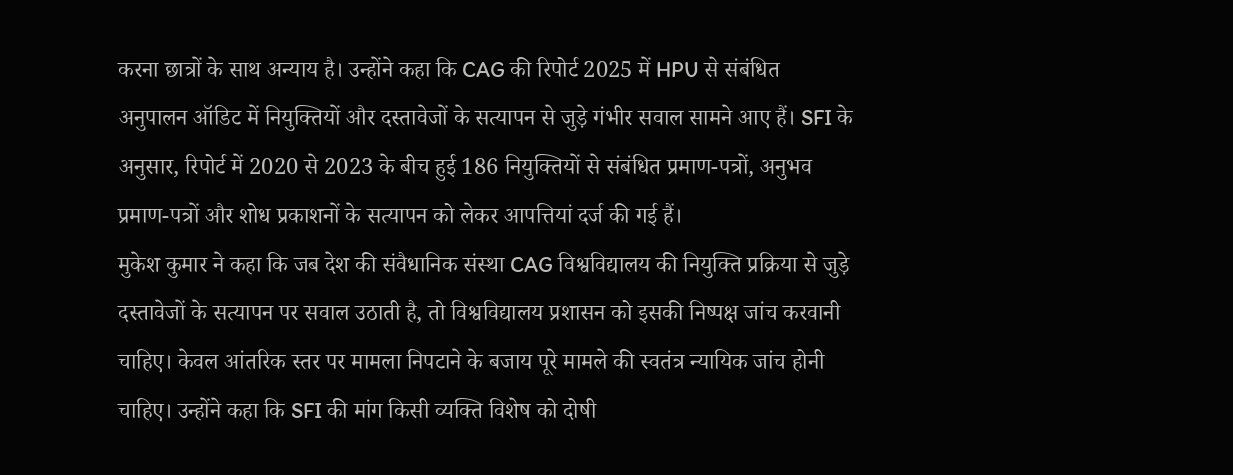करना छात्रों के साथ अन्याय है। उन्होंने कहा कि CAG की रिपोर्ट 2025 में HPU से संबंधित अनुपालन ऑडिट में नियुक्तियों और दस्तावेजों के सत्यापन से जुड़े गंभीर सवाल सामने आए हैं। SFI के अनुसार, रिपोर्ट में 2020 से 2023 के बीच हुई 186 नियुक्तियों से संबंधित प्रमाण-पत्रों, अनुभव प्रमाण-पत्रों और शोध प्रकाशनों के सत्यापन को लेकर आपत्तियां दर्ज की गई हैं।
मुकेश कुमार ने कहा कि जब देश की संवैधानिक संस्था CAG विश्वविद्यालय की नियुक्ति प्रक्रिया से जुड़े दस्तावेजों के सत्यापन पर सवाल उठाती है, तो विश्वविद्यालय प्रशासन को इसकी निष्पक्ष जांच करवानी चाहिए। केवल आंतरिक स्तर पर मामला निपटाने के बजाय पूरे मामले की स्वतंत्र न्यायिक जांच होनी चाहिए। उन्होंने कहा कि SFI की मांग किसी व्यक्ति विशेष को दोषी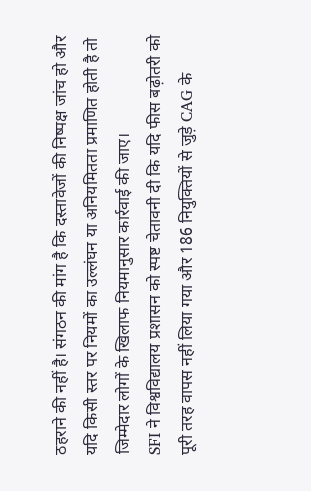ठहराने की नहीं है। संगठन की मांग है कि दस्तावेजों की निष्पक्ष जांच हो और यदि किसी स्तर पर नियमों का उल्लंघन या अनियमितता प्रमाणित होती है तो जिम्मेदार लोगों के खिलाफ नियमानुसार कार्रवाई की जाए।
SFI ने विश्वविद्यालय प्रशासन को स्पष्ट चेतावनी दी कि यदि फीस बढ़ोतरी को पूरी तरह वापस नहीं लिया गया और 186 नियुक्तियों से जुड़े CAG के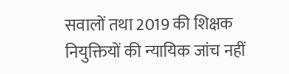सवालों तथा 2019 की शिक्षक नियुक्तियों की न्यायिक जांच नहीं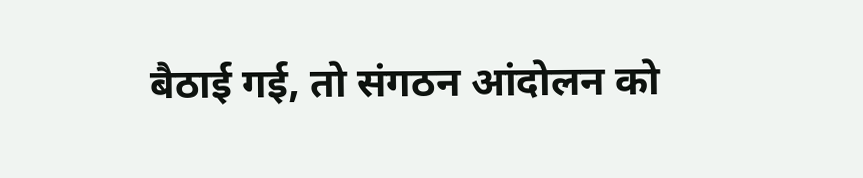बैठाई गई, तो संगठन आंदोलन को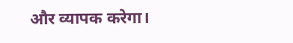और व्यापक करेगा।